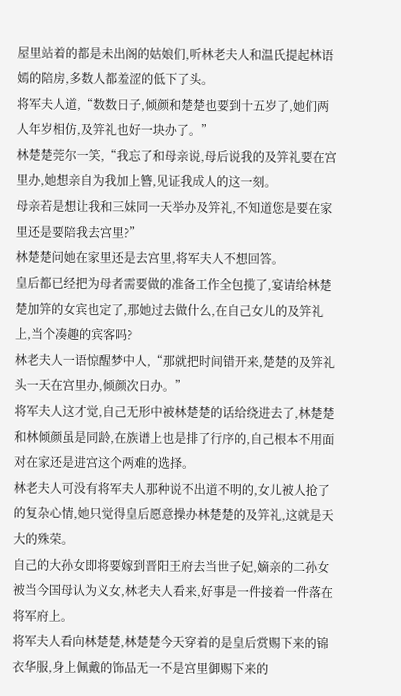屋里站着的都是未出阁的姑娘们,听林老夫人和温氏提起林语嫣的陪房,多数人都羞涩的低下了头。
将军夫人道,“数数日子,倾颜和楚楚也要到十五岁了,她们两人年岁相仿,及笄礼也好一块办了。”
林楚楚莞尔一笑,“我忘了和母亲说,母后说我的及笄礼要在宫里办,她想亲自为我加上簪,见证我成人的这一刻。
母亲若是想让我和三妹同一天举办及笄礼,不知道您是要在家里还是要陪我去宫里?”
林楚楚问她在家里还是去宫里,将军夫人不想回答。
皇后都已经把为母者需要做的准备工作全包揽了,宴请给林楚楚加笄的女宾也定了,那她过去做什么,在自己女儿的及笄礼上,当个凑趣的宾客吗?
林老夫人一语惊醒梦中人,“那就把时间错开来,楚楚的及笄礼头一天在宫里办,倾颜次日办。”
将军夫人这才觉,自己无形中被林楚楚的话给绕进去了,林楚楚和林倾颜虽是同龄,在族谱上也是排了行序的,自己根本不用面对在家还是进宫这个两难的选择。
林老夫人可没有将军夫人那种说不出道不明的,女儿被人抢了的复杂心情,她只觉得皇后愿意操办林楚楚的及笄礼,这就是天大的殊荣。
自己的大孙女即将要嫁到晋阳王府去当世子妃,嫡亲的二孙女被当今国母认为义女,林老夫人看来,好事是一件接着一件落在将军府上。
将军夫人看向林楚楚,林楚楚今天穿着的是皇后赏赐下来的锦衣华服,身上佩戴的饰品无一不是宫里御赐下来的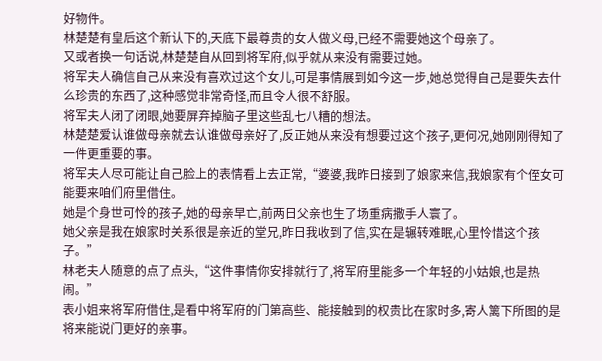好物件。
林楚楚有皇后这个新认下的,天底下最尊贵的女人做义母,已经不需要她这个母亲了。
又或者换一句话说,林楚楚自从回到将军府,似乎就从来没有需要过她。
将军夫人确信自己从来没有喜欢过这个女儿,可是事情展到如今这一步,她总觉得自己是要失去什么珍贵的东西了,这种感觉非常奇怪,而且令人很不舒服。
将军夫人闭了闭眼,她要屏弃掉脑子里这些乱七八糟的想法。
林楚楚爱认谁做母亲就去认谁做母亲好了,反正她从来没有想要过这个孩子,更何况,她刚刚得知了一件更重要的事。
将军夫人尽可能让自己脸上的表情看上去正常,“婆婆,我昨日接到了娘家来信,我娘家有个侄女可能要来咱们府里借住。
她是个身世可怜的孩子,她的母亲早亡,前两日父亲也生了场重病撒手人寰了。
她父亲是我在娘家时关系很是亲近的堂兄,昨日我收到了信,实在是辗转难眠,心里怜惜这个孩子。”
林老夫人随意的点了点头,“这件事情你安排就行了,将军府里能多一个年轻的小姑娘,也是热闹。”
表小姐来将军府借住,是看中将军府的门第高些、能接触到的权贵比在家时多,寄人篱下所图的是将来能说门更好的亲事。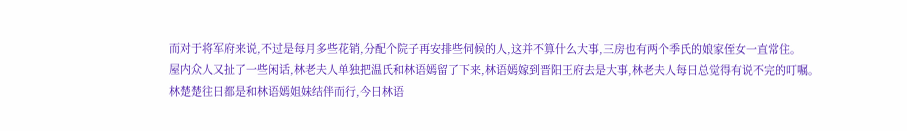而对于将军府来说,不过是每月多些花销,分配个院子再安排些伺候的人,这并不算什么大事,三房也有两个季氏的娘家侄女一直常住。
屋内众人又扯了一些闲话,林老夫人单独把温氏和林语嫣留了下来,林语嫣嫁到晋阳王府去是大事,林老夫人每日总觉得有说不完的叮嘱。
林楚楚往日都是和林语嫣姐妹结伴而行,今日林语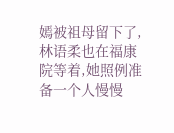嫣被祖母留下了,林语柔也在福康院等着,她照例准备一个人慢慢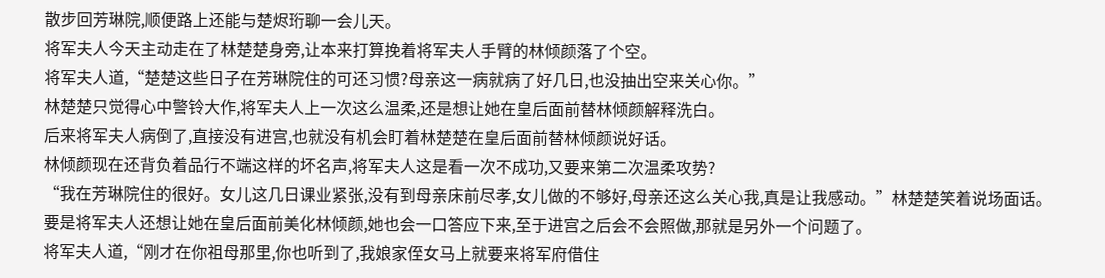散步回芳琳院,顺便路上还能与楚烬珩聊一会儿天。
将军夫人今天主动走在了林楚楚身旁,让本来打算挽着将军夫人手臂的林倾颜落了个空。
将军夫人道,“楚楚这些日子在芳琳院住的可还习惯?母亲这一病就病了好几日,也没抽出空来关心你。”
林楚楚只觉得心中警铃大作,将军夫人上一次这么温柔,还是想让她在皇后面前替林倾颜解释洗白。
后来将军夫人病倒了,直接没有进宫,也就没有机会盯着林楚楚在皇后面前替林倾颜说好话。
林倾颜现在还背负着品行不端这样的坏名声,将军夫人这是看一次不成功,又要来第二次温柔攻势?
“我在芳琳院住的很好。女儿这几日课业紧张,没有到母亲床前尽孝,女儿做的不够好,母亲还这么关心我,真是让我感动。”林楚楚笑着说场面话。
要是将军夫人还想让她在皇后面前美化林倾颜,她也会一口答应下来,至于进宫之后会不会照做,那就是另外一个问题了。
将军夫人道,“刚才在你祖母那里,你也听到了,我娘家侄女马上就要来将军府借住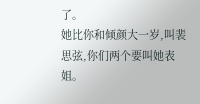了。
她比你和倾颜大一岁,叫裴思弦,你们两个要叫她表姐。